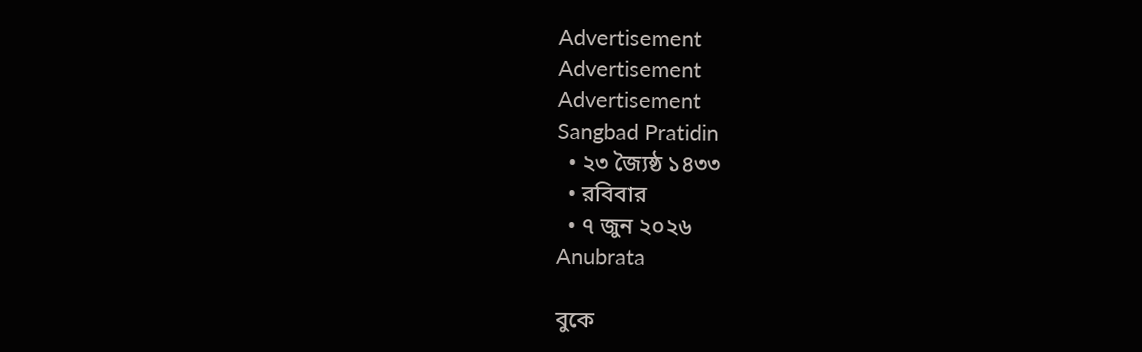Advertisement
Advertisement
Advertisement
Sangbad Pratidin
  • ২৩ জ্যৈষ্ঠ ১৪৩৩
  • রবিবার
  • ৭ জুন ২০২৬
Anubrata

বুকে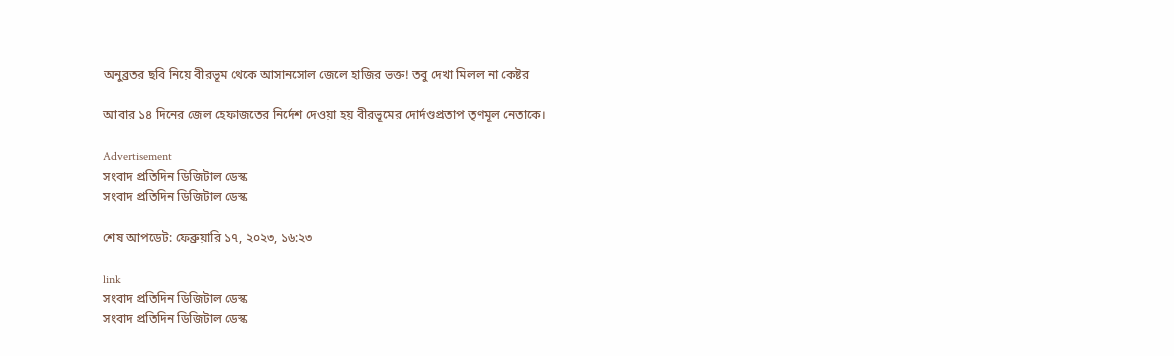অনুব্রতর ছবি নিয়ে বীরভূম থেকে আসানসোল জেলে হাজির ভক্ত! তবু দেখা মিলল না কেষ্টর

আবার ১৪ দিনের জেল হেফাজতের নির্দেশ দেওয়া হয় বীরভূমের দোর্দণ্ডপ্রতাপ তৃণমূল নেতাকে।

Advertisement
সংবাদ প্রতিদিন ডিজিটাল ডেস্ক
সংবাদ প্রতিদিন ডিজিটাল ডেস্ক

শেষ আপডেট: ফেব্রুয়ারি ১৭, ২০২৩, ১৬:২৩

link
সংবাদ প্রতিদিন ডিজিটাল ডেস্ক
সংবাদ প্রতিদিন ডিজিটাল ডেস্ক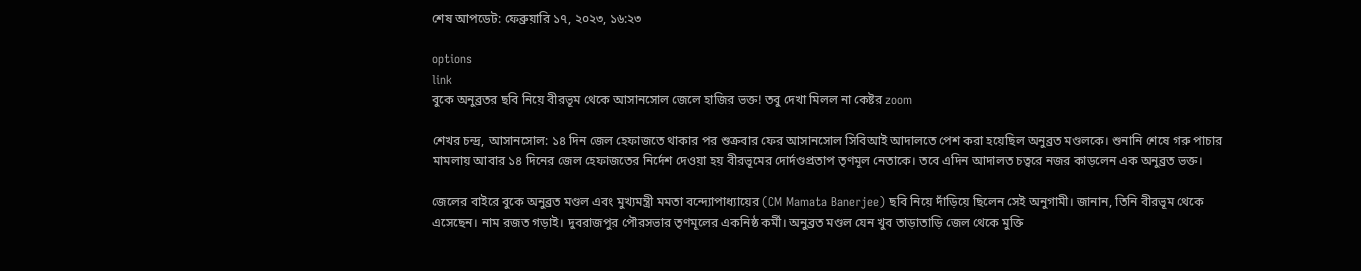শেষ আপডেট: ফেব্রুয়ারি ১৭, ২০২৩, ১৬:২৩

options
link
বুকে অনুব্রতর ছবি নিয়ে বীরভূম থেকে আসানসোল জেলে হাজির ভক্ত! তবু দেখা মিলল না কেষ্টর zoom

শেখর চন্দ্র, আসানসোল: ১৪ দিন জেল হেফাজতে থাকার পর শুক্রবার ফের আসানসোল সিবিআই আদালতে পেশ করা হয়েছিল অনুব্রত মণ্ডলকে। শুনানি শেষে গরু পাচার মামলায় আবার ১৪ দিনের জেল হেফাজতের নির্দেশ দেওয়া হয় বীরভূমের দোর্দণ্ডপ্রতাপ তৃণমূল নেতাকে। তবে এদিন আদালত চত্বরে নজর কাড়লেন এক অনুব্রত ভক্ত।

জেলের বাইরে বুকে অনুব্রত মণ্ডল এবং মুখ্যমন্ত্রী মমতা বন্দ্যোপাধ্যায়ের (CM Mamata Banerjee) ছবি নিয়ে দাঁড়িয়ে ছিলেন সেই অনুগামী। জানান, তিনি বীরভূম থেকে এসেছেন। নাম রজত গড়াই। দুবরাজপুর পৌরসভার তৃণমূলের একনিষ্ঠ কর্মী। অনুব্রত মণ্ডল যেন খুব তাড়াতাড়ি জেল থেকে মুক্তি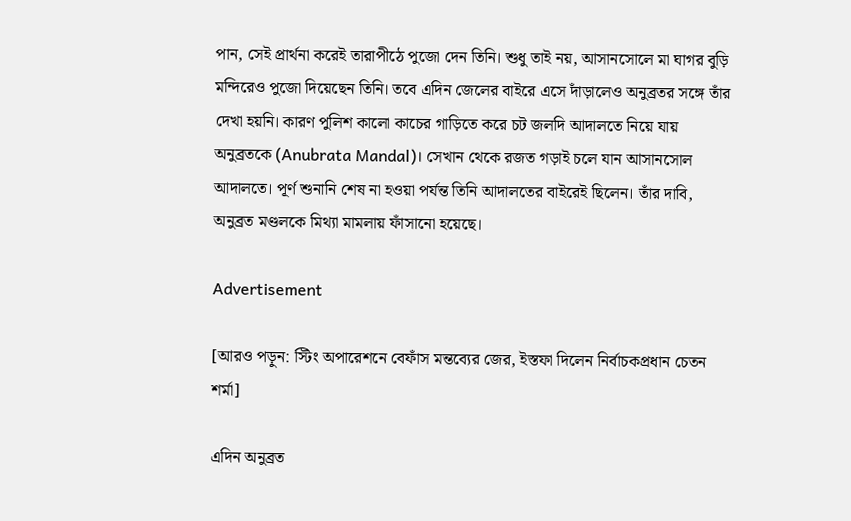পান, সেই প্রার্থনা করেই তারাপীঠে পুজো দেন তিনি। শুধু তাই নয়, আসানসোলে মা ঘাগর বুড়ি মন্দিরেও পুজো দিয়েছেন তিনি। তবে এদিন জেলের বাইরে এসে দাঁড়ালেও অনুব্রতর সঙ্গে তাঁর দেখা হয়নি। কারণ পুলিশ কালো কাচের গাড়িতে করে চট জলদি আদালতে নিয়ে যায় অনুব্রতকে (Anubrata Mandal)। সেখান থেকে রজত গড়াই চলে যান আসানসোল আদালতে। পূর্ণ শুনানি শেষ না হওয়া পর্যন্ত তিনি আদালতের বাইরেই ছিলেন। তাঁর দাবি, অনুব্রত মণ্ডলকে মিথ্যা মামলায় ফাঁসানো হয়েছে।

Advertisement

[আরও পড়ুন: স্টিং অপারেশনে বেফাঁস মন্তব্যের জের, ইস্তফা দিলেন নির্বাচকপ্রধান চেতন শর্মা]

এদিন অনুব্রত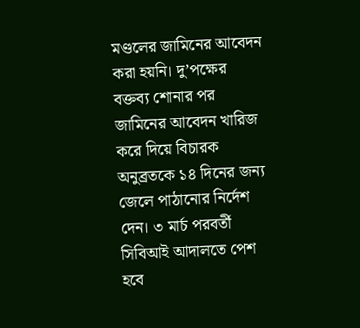মণ্ডলের জামিনের আবেদন করা হয়নি। দু’পক্ষের বক্তব্য শোনার পর জামিনের আবেদন খারিজ করে দিয়ে বিচারক অনুব্রতকে ১৪ দিনের জন্য জেলে পাঠানোর নির্দেশ দেন। ৩ মার্চ পরবর্তী সিবিআই আদালতে পেশ হবে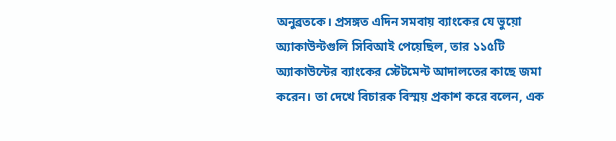অনুব্রতকে। প্রসঙ্গত এদিন সমবায় ব্যাংকের যে ভুয়ো অ্যাকাউন্টগুলি সিবিআই পেয়েছিল, তার ১১৫টি অ্যাকাউন্টের ব্যাংকের স্টেটমেন্ট আদালতের কাছে জমা করেন। তা দেখে বিচারক বিস্ময় প্রকাশ করে বলেন, এক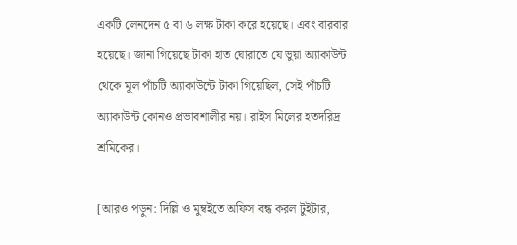একটি লেনদেন ৫ বা ৬ লক্ষ টাকা করে হয়েছে। এবং বারবার হয়েছে। জানা গিয়েছে টাকা হাত ঘোরাতে যে ভুয়া অ্যাকাউন্ট থেকে মূল পাঁচটি অ্যাকাউন্টে টাকা গিয়েছিল, সেই পাঁচটি অ্যাকাউন্ট কোনও প্রভাবশালীর নয়। রাইস মিলের হতদরিদ্র শ্রমিকের।

[আরও পড়ুন: দিল্লি ও মুম্বইতে অফিস বন্ধ করল টুইটার,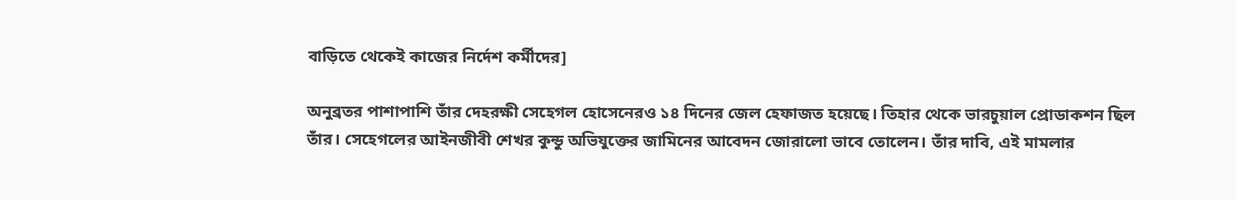বাড়িতে থেকেই কাজের নির্দেশ কর্মীদের]

অনুব্রতর পাশাপাশি তাঁর দেহরক্ষী সেহেগল হোসেনেরও ১৪ দিনের জেল হেফাজত হয়েছে। তিহার থেকে ভারচুয়াল প্রোডাকশন ছিল তাঁর। সেহেগলের আইনজীবী শেখর কুন্ডু অভিযুক্তের জামিনের আবেদন জোরালো ভাবে তোলেন। তাঁর দাবি, এই মামলার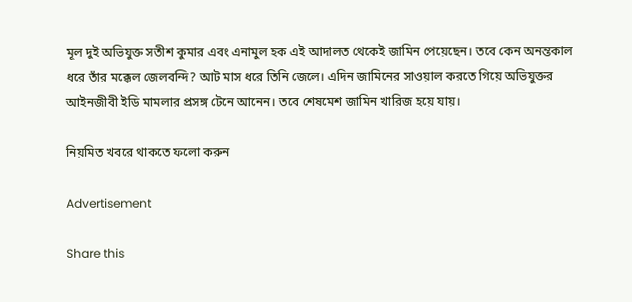মূল দুই অভিযুক্ত সতীশ কুমার এবং এনামুল হক এই আদালত থেকেই জামিন পেয়েছেন। তবে কেন অনন্তকাল ধরে তাঁর মক্কেল জেলবন্দি? আট মাস ধরে তিনি জেলে। এদিন জামিনের সাওয়াল করতে গিয়ে অভিযুক্তর আইনজীবী ইডি মামলার প্রসঙ্গ টেনে আনেন। তবে শেষমেশ জামিন খারিজ হয়ে যায়।

নিয়মিত খবরে থাকতে ফলো করুন

Advertisement

Share this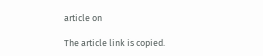article on

The article link is copied.